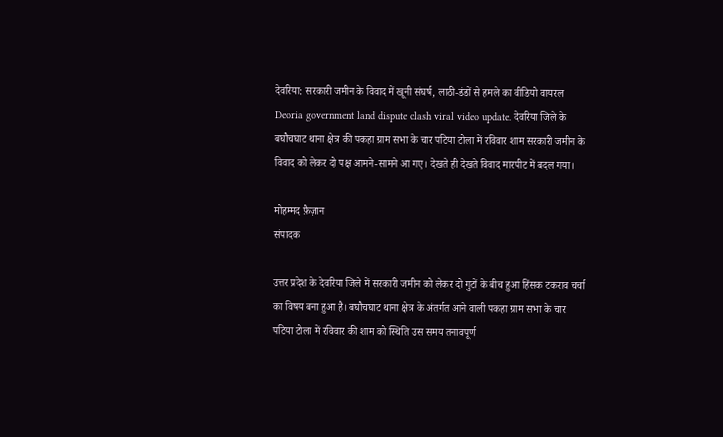देवरिया: सरकारी जमीन के विवाद में खूनी संघर्ष, लाठी-डंडों से हमले का वीडियो वायरल
Deoria government land dispute clash viral video update. देवरिया जिले के बघौचघाट थाना क्षेत्र की पकहा ग्राम सभा के चार पटिया टोला में रविवार शाम सरकारी जमीन के विवाद को लेकर दो पक्ष आमने-सामने आ गए। देखते ही देखते विवाद मारपीट में बदल गया।

मोहम्मद फ़ैज़ान
संपादक

उत्तर प्रदेश के देवरिया जिले में सरकारी जमीन को लेकर दो गुटों के बीच हुआ हिंसक टकराव चर्चा का विषय बना हुआ है। बघौचघाट थाना क्षेत्र के अंतर्गत आने वाली पकहा ग्राम सभा के चार पटिया टोला में रविवार की शाम को स्थिति उस समय तनावपूर्ण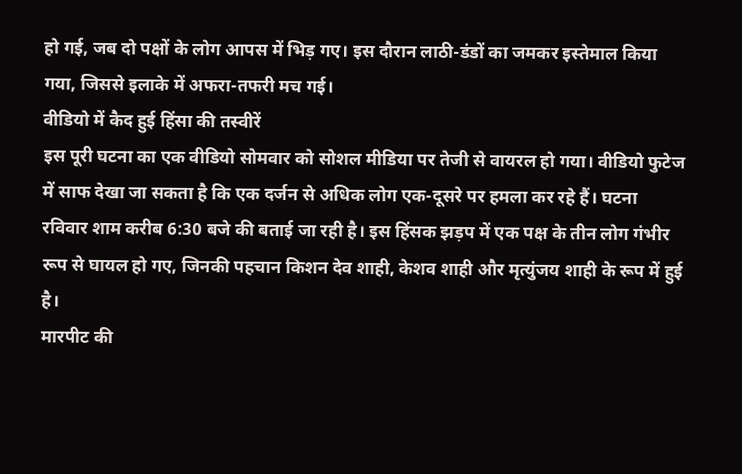हो गई, जब दो पक्षों के लोग आपस में भिड़ गए। इस दौरान लाठी-डंडों का जमकर इस्तेमाल किया गया, जिससे इलाके में अफरा-तफरी मच गई।
वीडियो में कैद हुई हिंसा की तस्वीरें
इस पूरी घटना का एक वीडियो सोमवार को सोशल मीडिया पर तेजी से वायरल हो गया। वीडियो फुटेज में साफ देखा जा सकता है कि एक दर्जन से अधिक लोग एक-दूसरे पर हमला कर रहे हैं। घटना रविवार शाम करीब 6:30 बजे की बताई जा रही है। इस हिंसक झड़प में एक पक्ष के तीन लोग गंभीर रूप से घायल हो गए, जिनकी पहचान किशन देव शाही, केशव शाही और मृत्युंजय शाही के रूप में हुई है।
मारपीट की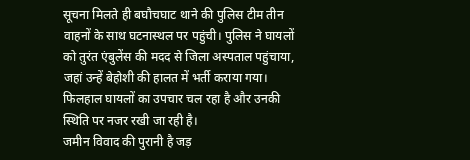सूचना मिलते ही बघौचघाट थाने की पुलिस टीम तीन वाहनों के साथ घटनास्थल पर पहुंची। पुलिस ने घायलों को तुरंत एंबुलेंस की मदद से जिला अस्पताल पहुंचाया, जहां उन्हें बेहोशी की हालत में भर्ती कराया गया। फिलहाल घायलों का उपचार चल रहा है और उनकी स्थिति पर नजर रखी जा रही है।
जमीन विवाद की पुरानी है जड़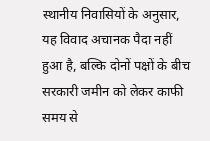स्थानीय निवासियों के अनुसार, यह विवाद अचानक पैदा नहीं हुआ है, बल्कि दोनों पक्षों के बीच सरकारी जमीन को लेकर काफी समय से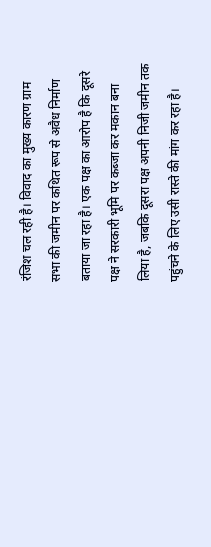रंजिश चल रही है। विवाद का मुख्य कारण ग्राम सभा की जमीन पर कथित रूप से अवैध निर्माण बताया जा रहा है। एक पक्ष का आरोप है कि दूसरे पक्ष ने सरकारी भूमि पर कब्जा कर मकान बना लिया है, जबकि दूसरा पक्ष अपनी निजी जमीन तक पहुंचने के लिए उसी रास्ते की मांग कर रहा है।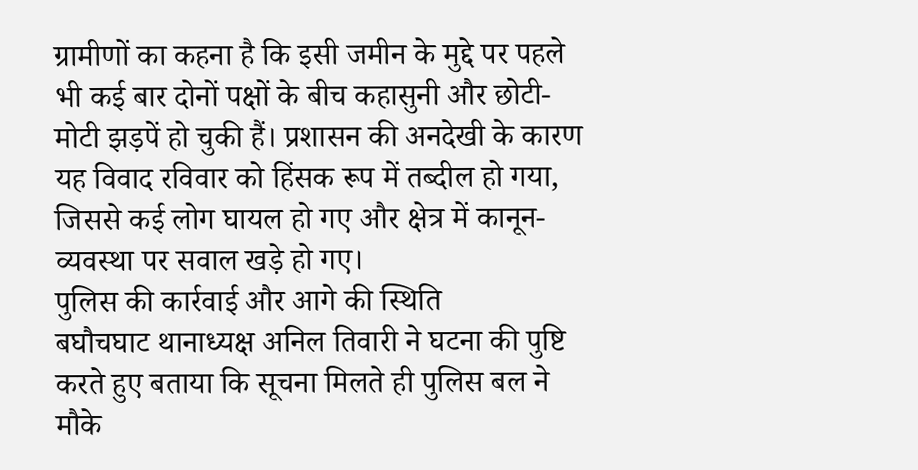ग्रामीणों का कहना है कि इसी जमीन के मुद्दे पर पहले भी कई बार दोनों पक्षों के बीच कहासुनी और छोटी-मोटी झड़पें हो चुकी हैं। प्रशासन की अनदेखी के कारण यह विवाद रविवार को हिंसक रूप में तब्दील हो गया, जिससे कई लोग घायल हो गए और क्षेत्र में कानून-व्यवस्था पर सवाल खड़े हो गए।
पुलिस की कार्रवाई और आगे की स्थिति
बघौचघाट थानाध्यक्ष अनिल तिवारी ने घटना की पुष्टि करते हुए बताया कि सूचना मिलते ही पुलिस बल ने मौके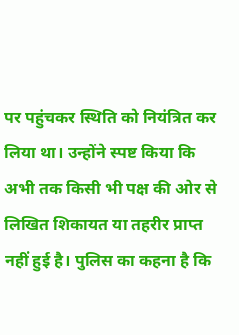पर पहुंचकर स्थिति को नियंत्रित कर लिया था। उन्होंने स्पष्ट किया कि अभी तक किसी भी पक्ष की ओर से लिखित शिकायत या तहरीर प्राप्त नहीं हुई है। पुलिस का कहना है कि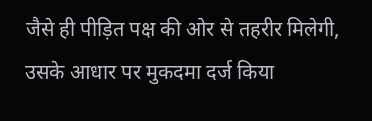जैसे ही पीड़ित पक्ष की ओर से तहरीर मिलेगी, उसके आधार पर मुकदमा दर्ज किया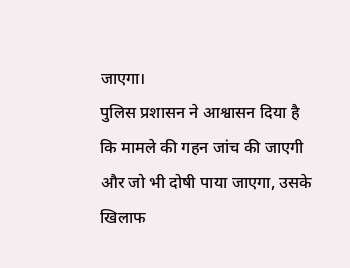जाएगा।
पुलिस प्रशासन ने आश्वासन दिया है कि मामले की गहन जांच की जाएगी और जो भी दोषी पाया जाएगा, उसके खिलाफ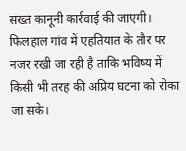सख्त कानूनी कार्रवाई की जाएगी। फिलहाल गांव में एहतियात के तौर पर नजर रखी जा रही है ताकि भविष्य में किसी भी तरह की अप्रिय घटना को रोका जा सके।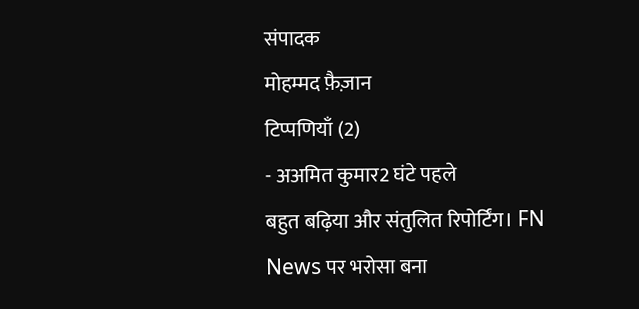संपादक
मोहम्मद फ़ैज़ान
टिप्पणियाँ (2)
- अअमित कुमार2 घंटे पहले
बहुत बढ़िया और संतुलित रिपोर्टिंग। FN News पर भरोसा बना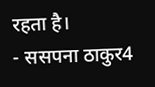रहता है।
- ससपना ठाकुर4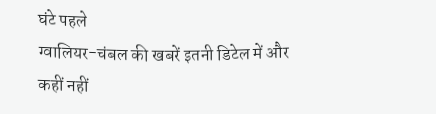घंटे पहले
ग्वालियर-चंबल की खबरें इतनी डिटेल में और कहीं नहीं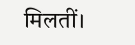मिलतीं।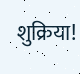शुक्रिया!